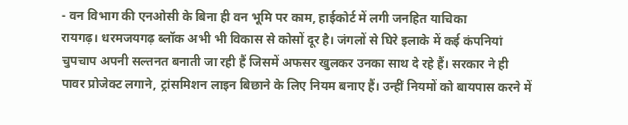- वन विभाग की एनओसी के बिना ही वन भूमि पर काम, हाईकोर्ट में लगी जनहित याचिका
रायगढ़। धरमजयगढ़ ब्लॉक अभी भी विकास से कोसों दूर है। जंगलों से घिरे इलाके में कई कंपनियां चुपचाप अपनी सल्तनत बनाती जा रही हैं जिसमें अफसर खुलकर उनका साथ दे रहे हैं। सरकार ने ही पावर प्रोजेक्ट लगाने, ट्रांसमिशन लाइन बिछाने के लिए नियम बनाए हैं। उन्हीं नियमों को बायपास करने में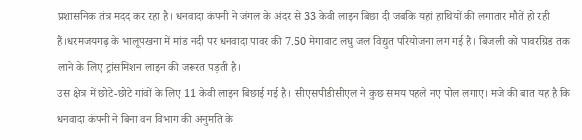प्रशासनिक तंत्र मदद कर रहा है। धनवादा कंपनी ने जंगल के अंदर से 33 केवी लाइन बिछा दी जबकि यहां हाथियों की लगातार मौतें हो रही हैं।धरमजयगढ़ के भालूपखना में मांड नदी पर धनवादा पावर की 7.50 मेगावाट लघु जल विद्युत परियोजना लग गई है। बिजली को पावरग्रिड तक लाने के लिए ट्रांसमिशन लाइन की जरूरत पड़ती है।
उस क्षेत्र में छोटे-छोटे गांवों के लिए 11 केवी लाइन बिछाई गई है। सीएसपीडीसीएल ने कुछ समय पहले नए पोल लगाए। मजे की बात यह है कि धनवादा कंपनी ने बिना वन विभाग की अनुमति के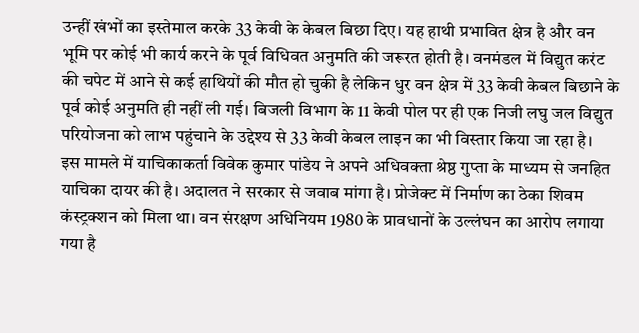उन्हीं खंभों का इस्तेमाल करके 33 केवी के केबल बिछा दिए। यह हाथी प्रभावित क्षेत्र है और वन भूमि पर कोई भी कार्य करने के पूर्व विधिवत अनुमति की जरूरत होती है। वनमंडल में विद्युत करंट की चपेट में आने से कई हाथियों की मौत हो चुकी है लेकिन धुर वन क्षेत्र में 33 केवी केबल बिछाने के पूर्व कोई अनुमति ही नहीं ली गई। बिजली विभाग के 11 केवी पोल पर ही एक निजी लघु जल विद्युत परियोजना को लाभ पहुंचाने के उद्देश्य से 33 केवी केबल लाइन का भी विस्तार किया जा रहा है।
इस मामले में याचिकाकर्ता विवेक कुमार पांडेय ने अपने अधिवक्ता श्रेष्ठ गुप्ता के माध्यम से जनहित याचिका दायर की है। अदालत ने सरकार से जवाब मांगा है। प्रोजेक्ट में निर्माण का ठेका शिवम कंस्ट्रक्शन को मिला था। वन संरक्षण अधिनियम 1980 के प्रावधानों के उल्लंघन का आरोप लगाया गया है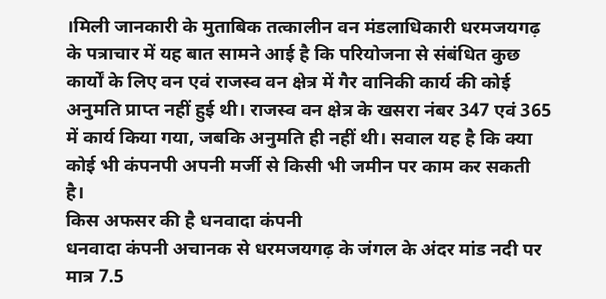।मिली जानकारी के मुताबिक तत्कालीन वन मंडलाधिकारी धरमजयगढ़ के पत्राचार में यह बात सामने आई है कि परियोजना से संबंधित कुछ कार्यों के लिए वन एवं राजस्व वन क्षेत्र में गैर वानिकी कार्य की कोई अनुमति प्राप्त नहीं हुई थी। राजस्व वन क्षेत्र के खसरा नंबर 347 एवं 365 में कार्य किया गया, जबकि अनुमति ही नहीं थी। सवाल यह है कि क्या कोई भी कंपनपी अपनी मर्जी से किसी भी जमीन पर काम कर सकती है।
किस अफसर की है धनवादा कंपनी
धनवादा कंपनी अचानक से धरमजयगढ़ के जंगल के अंदर मांड नदी पर मात्र 7.5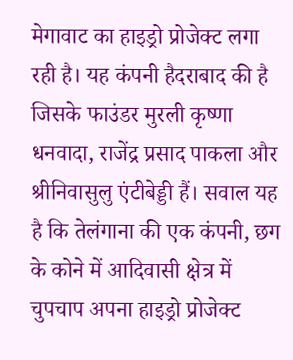मेगावाट का हाइड्रो प्रोजेक्ट लगा रही है। यह कंपनी हैदराबाद की है जिसके फाउंडर मुरली कृष्णा धनवादा, राजेंद्र प्रसाद पाकला और श्रीनिवासुलु एंटीबेड्डी हैं। सवाल यह है कि तेलंगाना की एक कंपनी, छग के कोने में आदिवासी क्षेत्र में चुपचाप अपना हाइड्रो प्रोजेक्ट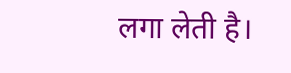लगा लेती है।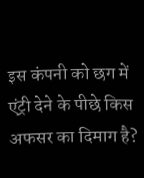इस कंपनी को छग में एंट्री देने के पीछे किस अफसर का दिमाग है?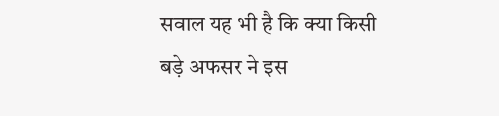सवाल यह भी है कि क्या किसी बड़े अफसर ने इस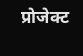प्रोजेक्ट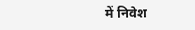में निवेश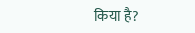किया है?